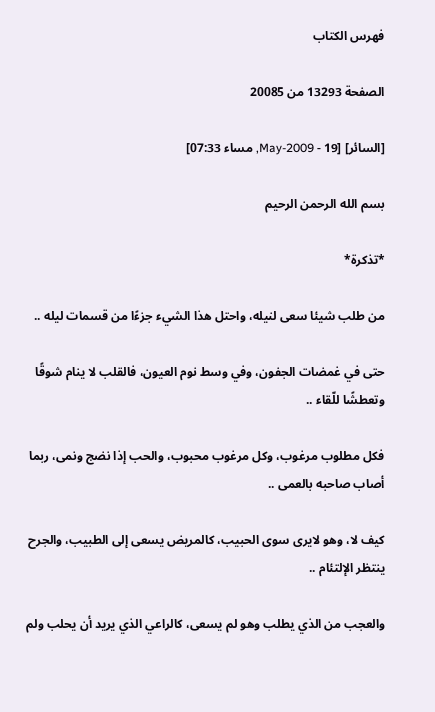فهرس الكتاب

الصفحة 13293 من 20085

[السائر] [19 - May-2009, مساء 07:33]

بسم الله الرحمن الرحيم

*تذكرة*

من طلب شيئا سعى لنيله، واحتل هذا الشيء جزءًا من قسمات ليله ..

حتى في غمضات الجفون، وفي وسط نوم العيون، فالقلب لا ينام شوقًا وتعطشًا للّقاء ..

فكل مطلوب مرغوب، وكل مرغوب محبوب، والحب إذا نضج ونمى، ربما أصاب صاحبه بالعمى ..

كيف لا، وهو لايرى سوى الحبيب، كالمريض يسعى إلى الطبيب، والجرح ينتظر الإلتئام ..

والعجب من الذي يطلب وهو لم يسعى، كالراعي الذي يريد أن يحلب ولم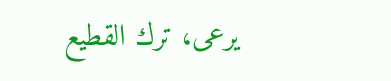يرعى، ترك القطيع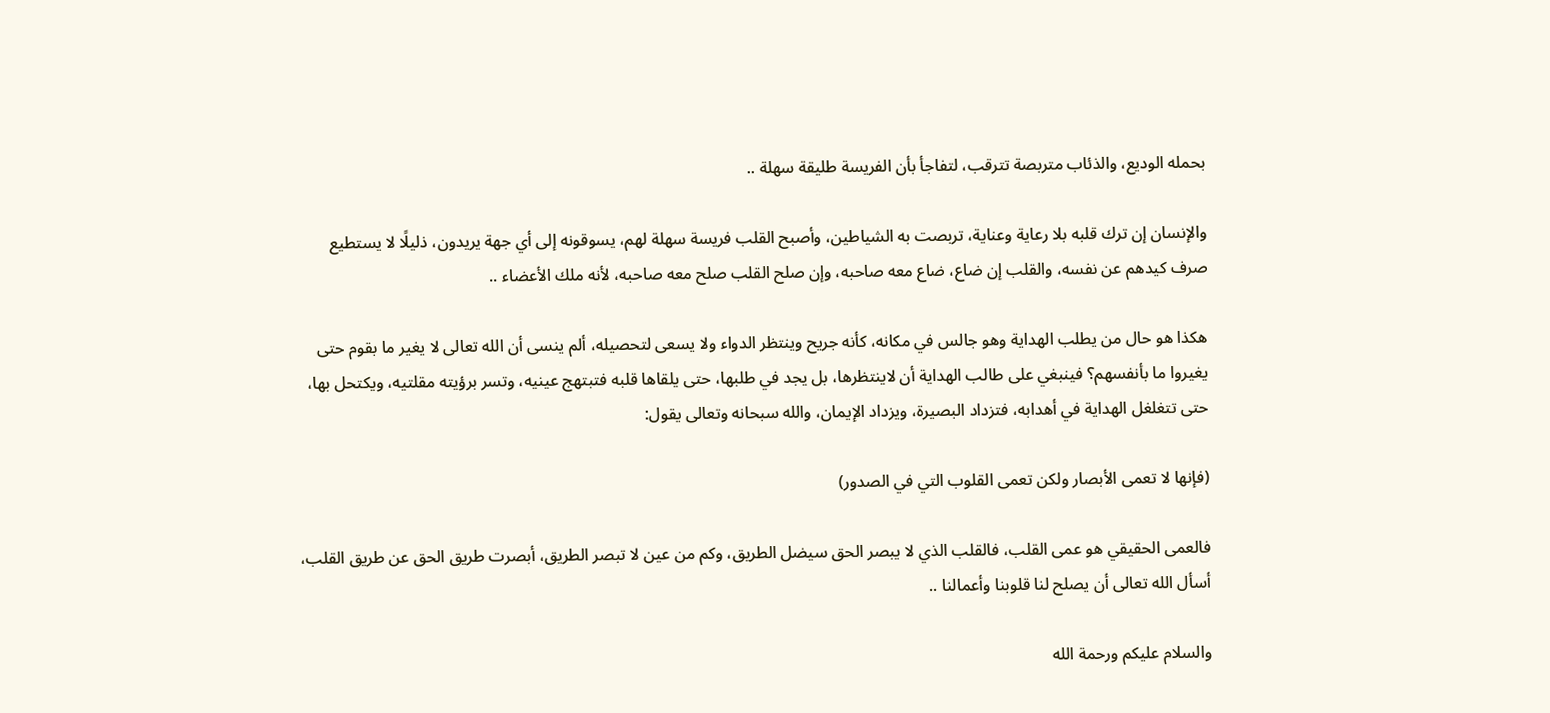بحمله الوديع، والذئاب متربصة تترقب، لتفاجأ بأن الفريسة طليقة سهلة ..

والإنسان إن ترك قلبه بلا رعاية وعناية، تربصت به الشياطين، وأصبح القلب فريسة سهلة لهم، يسوقونه إلى أي جهة يريدون، ذليلًا لا يستطيع صرف كيدهم عن نفسه، والقلب إن ضاع، ضاع معه صاحبه، وإن صلح القلب صلح معه صاحبه، لأنه ملك الأعضاء ..

هكذا هو حال من يطلب الهداية وهو جالس في مكانه، كأنه جريح وينتظر الدواء ولا يسعى لتحصيله، ألم ينسى أن الله تعالى لا يغير ما بقوم حتى يغيروا ما بأنفسهم؟ فينبغي على طالب الهداية أن لاينتظرها، بل يجد في طلبها، حتى يلقاها قلبه فتبتهج عينيه، وتسر برؤيته مقلتيه، ويكتحل بها، حتى تتغلغل الهداية في أهدابه، فتزداد البصيرة، ويزداد الإيمان، والله سبحانه وتعالى يقول:

(فإنها لا تعمى الأبصار ولكن تعمى القلوب التي في الصدور)

فالعمى الحقيقي هو عمى القلب، فالقلب الذي لا يبصر الحق سيضل الطريق، وكم من عين لا تبصر الطريق، أبصرت طريق الحق عن طريق القلب، أسأل الله تعالى أن يصلح لنا قلوبنا وأعمالنا ..

والسلام عليكم ورحمة الله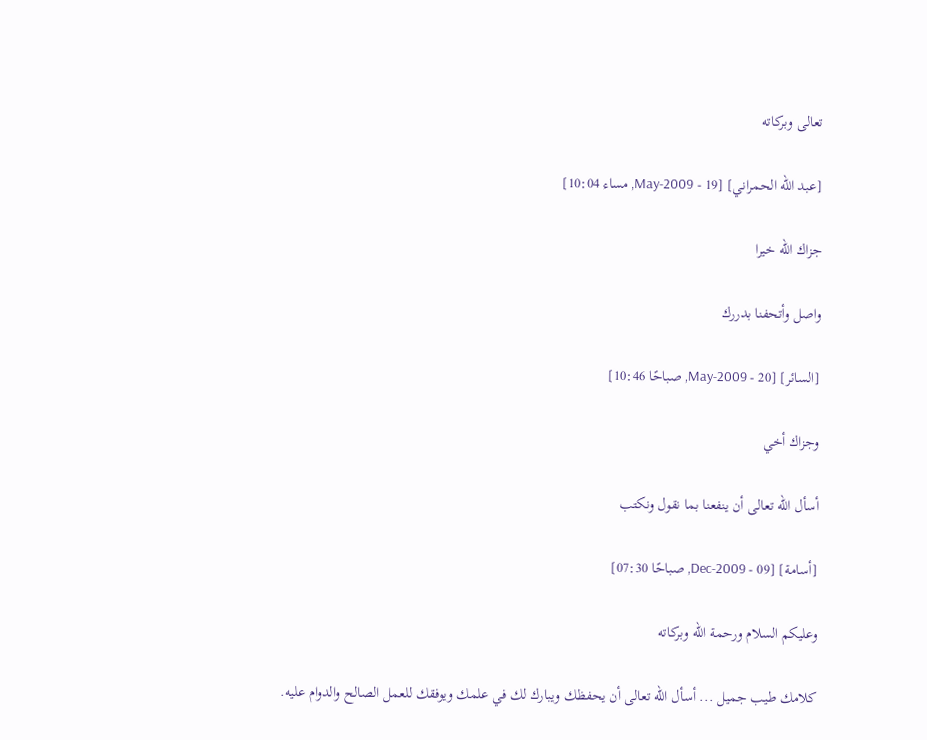تعالى وبركاته

[عبد الله الحمراني] [19 - May-2009, مساء 10:04]

جزاك الله خيرا

واصل وأتحفنا بدررك

[السائر] [20 - May-2009, صباحًا 10:46]

وجزاك أخي

أسأل الله تعالى أن ينفعنا بما نقول ونكتب

[أسامة] [09 - Dec-2009, صباحًا 07:30]

وعليكم السلام ورحمة الله وبركاته

كلامك طيب جميل ... أسأل الله تعالى أن يحفظك ويبارك لك في علمك ويوفقك للعمل الصالح والدوام عليه.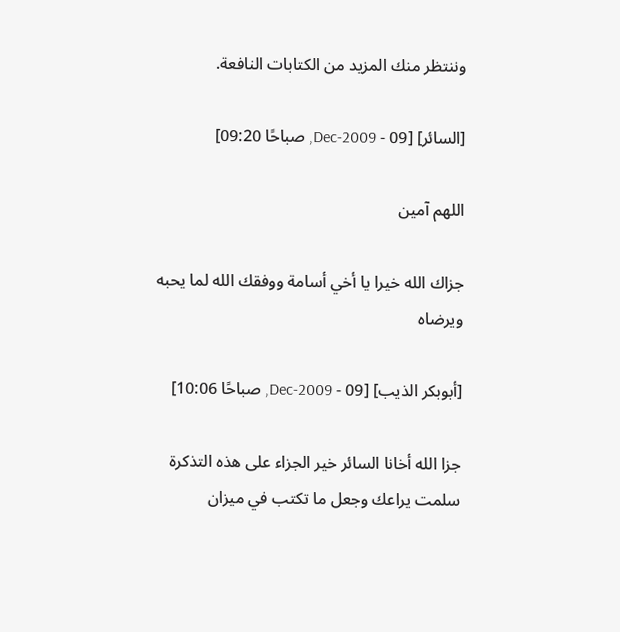وننتظر منك المزيد من الكتابات النافعة.

[السائر] [09 - Dec-2009, صباحًا 09:20]

اللهم آمين

جزاك الله خيرا يا أخي أسامة ووفقك الله لما يحبه ويرضاه

[أبوبكر الذيب] [09 - Dec-2009, صباحًا 10:06]

جزا الله أخانا السائر خير الجزاء على هذه التذكرة سلمت يراعك وجعل ما تكتب في ميزان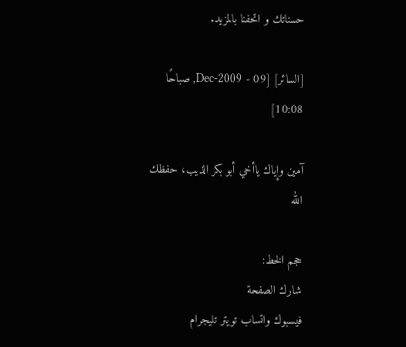حسناتك و اتحفنا بالمزيد.

[السائر] [09 - Dec-2009, صباحًا 10:08]

آمين وإياك ياأخي أبو بكر الذيب، حفظك الله

حجم الخط:
شارك الصفحة
فيسبوك واتساب تويتر تليجرام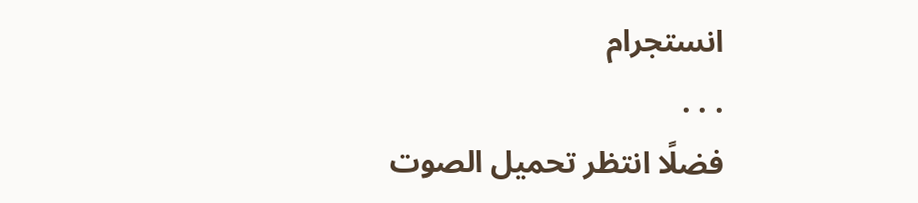انستجرام
. . .
فضلًا انتظر تحميل الصوت